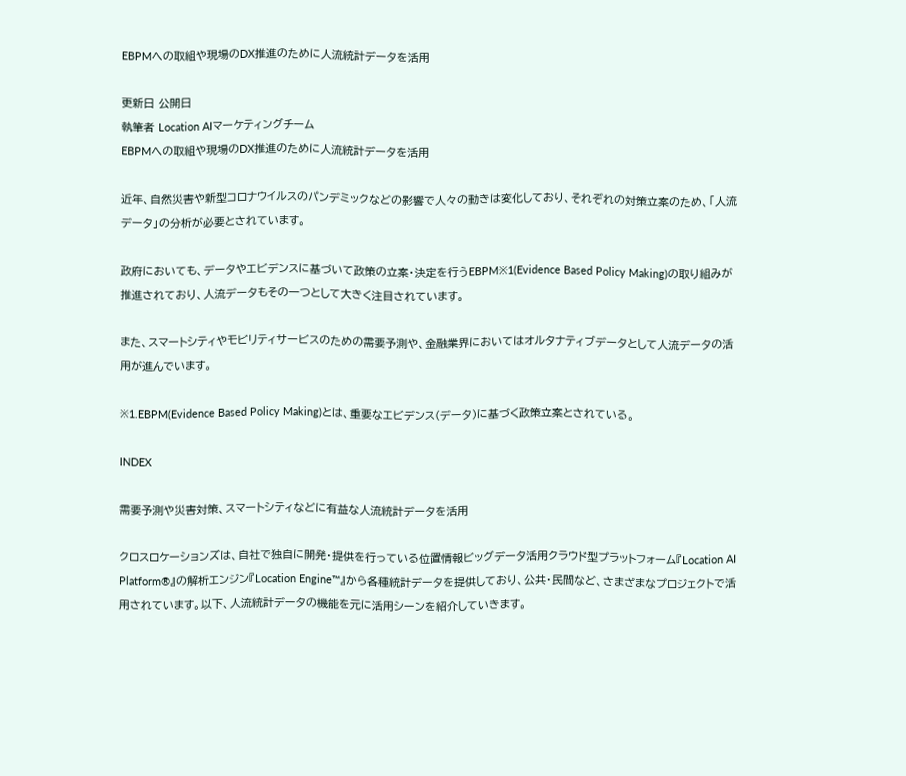EBPMへの取組や現場のDX推進のために人流統計データを活用

更新日 公開日
執筆者 Location AIマーケティングチーム
EBPMへの取組や現場のDX推進のために人流統計データを活用

近年、自然災害や新型コロナウイルスのパンデミックなどの影響で人々の動きは変化しており、それぞれの対策立案のため、「人流データ」の分析が必要とされています。

政府においても、データやエビデンスに基づいて政策の立案・決定を行うEBPM※1(Evidence Based Policy Making)の取り組みが推進されており、人流データもその一つとして大きく注目されています。

また、スマートシティやモビリティサービスのための需要予測や、金融業界においてはオルタナティブデータとして人流データの活用が進んでいます。

※1.EBPM(Evidence Based Policy Making)とは、重要なエビデンス(データ)に基づく政策立案とされている。

INDEX

需要予測や災害対策、スマートシティなどに有益な人流統計データを活用

クロスロケーションズは、自社で独自に開発・提供を行っている位置情報ビッグデータ活用クラウド型プラットフォーム『Location AI Platform®』の解析エンジン『Location Engine™』から各種統計データを提供しており、公共・民間など、さまざまなプロジェクトで活用されています。以下、人流統計データの機能を元に活用シーンを紹介していきます。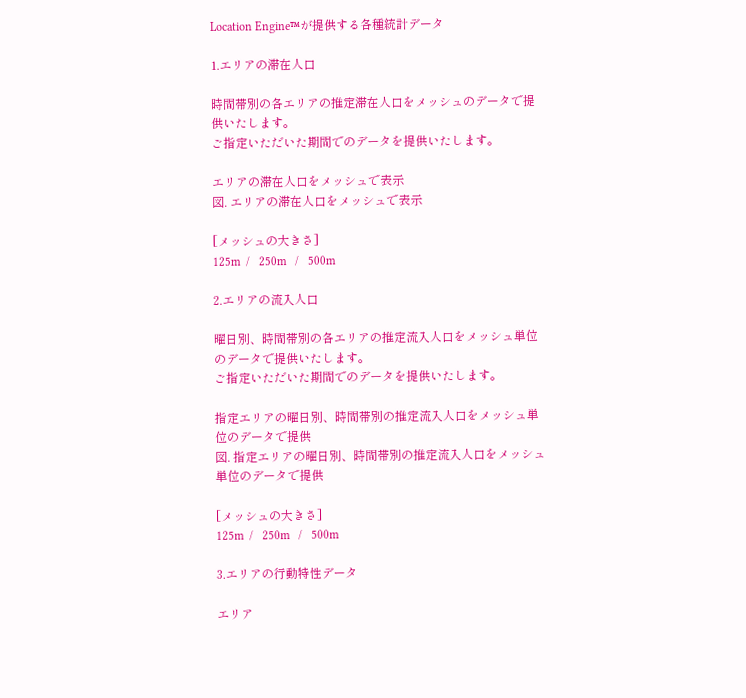Location Engine™が提供する各種統計データ

1.エリアの滞在人口

時間帯別の各エリアの推定滞在人口をメッシュのデータで提供いたします。
ご指定いただいた期間でのデータを提供いたします。

エリアの滞在人口をメッシュで表示
図. エリアの滞在人口をメッシュで表示

[メッシュの大きさ]
125m  /   250m   /   500m

2.エリアの流入人口

曜日別、時間帯別の各エリアの推定流入人口をメッシュ単位のデータで提供いたします。
ご指定いただいた期間でのデータを提供いたします。

指定エリアの曜日別、時間帯別の推定流入人口をメッシュ単位のデータで提供
図. 指定エリアの曜日別、時間帯別の推定流入人口をメッシュ単位のデータで提供

[メッシュの大きさ]
125m  /   250m   /   500m

3.エリアの行動特性データ

エリア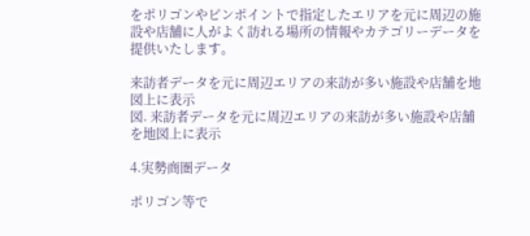をポリゴンやピンポイントで指定したエリアを元に周辺の施設や店舗に人がよく訪れる場所の情報やカテゴリーデータを提供いたします。

来訪者データを元に周辺エリアの来訪が多い施設や店舗を地図上に表示
図. 来訪者データを元に周辺エリアの来訪が多い施設や店舗を地図上に表示

4.実勢商圏データ

ポリゴン等で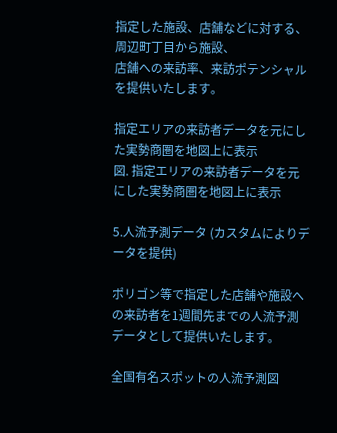指定した施設、店舗などに対する、周辺町丁目から施設、
店舗への来訪率、来訪ポテンシャルを提供いたします。

指定エリアの来訪者データを元にした実勢商圏を地図上に表示
図. 指定エリアの来訪者データを元にした実勢商圏を地図上に表示

5.人流予測データ (カスタムによりデータを提供)

ポリゴン等で指定した店舗や施設への来訪者を1週間先までの人流予測データとして提供いたします。

全国有名スポットの人流予測図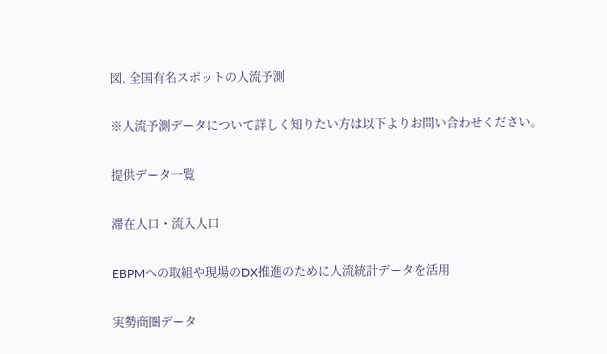図. 全国有名スポットの人流予測

※人流予測データについて詳しく知りたい方は以下よりお問い合わせください。

提供データ一覧

滞在人口・流入人口

EBPMへの取組や現場のDX推進のために人流統計データを活用

実勢商圏データ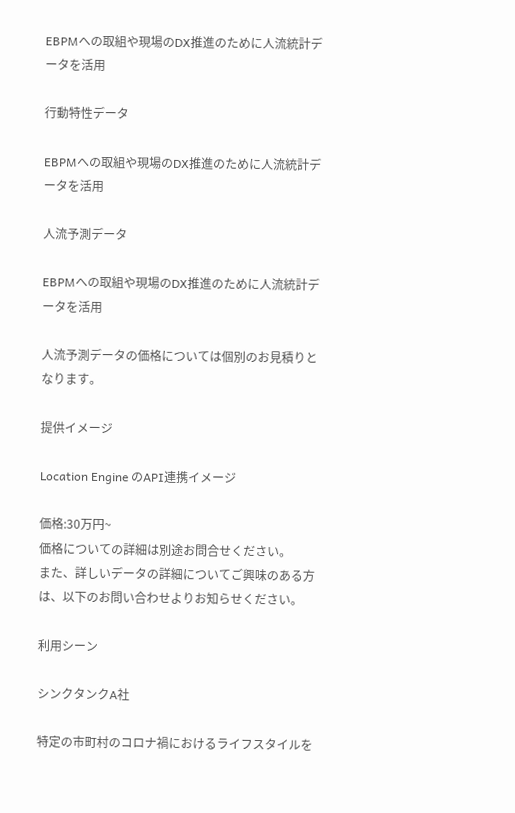EBPMへの取組や現場のDX推進のために人流統計データを活用

行動特性データ

EBPMへの取組や現場のDX推進のために人流統計データを活用

人流予測データ

EBPMへの取組や現場のDX推進のために人流統計データを活用

人流予測データの価格については個別のお見積りとなります。

提供イメージ

Location Engine のAPI連携イメージ

価格:30万円~
価格についての詳細は別途お問合せください。
また、詳しいデータの詳細についてご興味のある方は、以下のお問い合わせよりお知らせください。

利用シーン

シンクタンクA社

特定の市町村のコロナ禍におけるライフスタイルを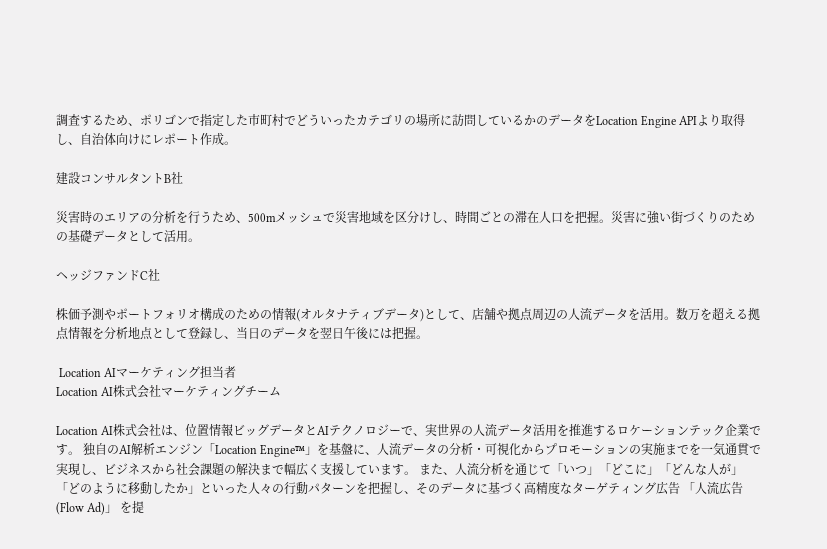調査するため、ポリゴンで指定した市町村でどういったカテゴリの場所に訪問しているかのデータをLocation Engine APIより取得し、自治体向けにレポート作成。

建設コンサルタントB社

災害時のエリアの分析を行うため、500mメッシュで災害地域を区分けし、時間ごとの滞在人口を把握。災害に強い街づくりのための基礎データとして活用。

ヘッジファンドC社

株価予測やポートフォリオ構成のための情報(オルタナティブデータ)として、店舗や拠点周辺の人流データを活用。数万を超える拠点情報を分析地点として登録し、当日のデータを翌日午後には把握。

 Location AIマーケティング担当者
Location AI株式会社マーケティングチーム

Location AI株式会社は、位置情報ビッグデータとAIテクノロジーで、実世界の人流データ活用を推進するロケーションテック企業です。 独自のAI解析エンジン「Location Engine™」を基盤に、人流データの分析・可視化からプロモーションの実施までを一気通貫で実現し、ビジネスから社会課題の解決まで幅広く支援しています。 また、人流分析を通じて「いつ」「どこに」「どんな人が」「どのように移動したか」といった人々の行動パターンを把握し、そのデータに基づく高精度なターゲティング広告 「人流広告(Flow Ad)」 を提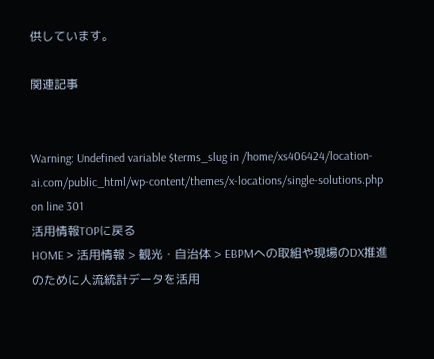供しています。

関連記事


Warning: Undefined variable $terms_slug in /home/xs406424/location-ai.com/public_html/wp-content/themes/x-locations/single-solutions.php on line 301
活用情報TOPに戻る
HOME > 活用情報 > 観光・自治体 > EBPMへの取組や現場のDX推進のために人流統計データを活用